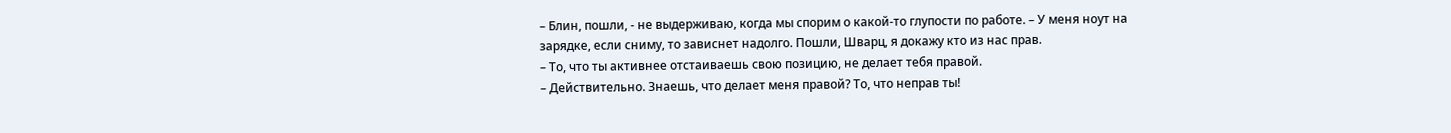– Блин, пошли, - не выдерживаю, когда мы спорим о какой-то глупости по работе. – У меня ноут на зарядке, если сниму, то зависнет надолго. Пошли, Шварц, я докажу кто из нас прав.
– То, что ты активнее отстаиваешь свою позицию, не делает тебя правой.
– Действительно. Знаешь, что делает меня правой? То, что неправ ты!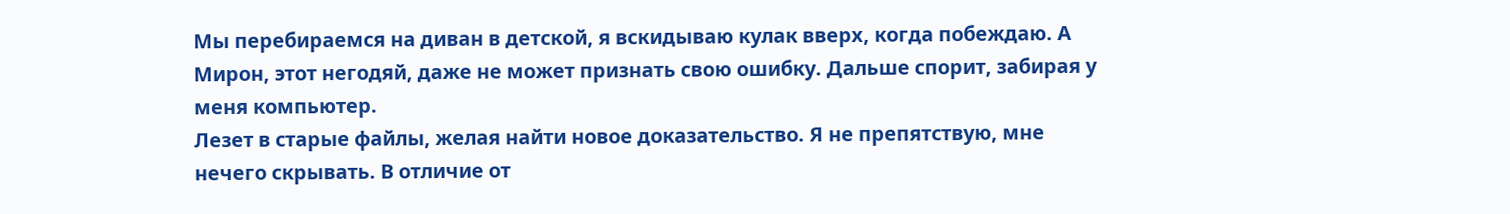Мы перебираемся на диван в детской, я вскидываю кулак вверх, когда побеждаю. А Мирон, этот негодяй, даже не может признать свою ошибку. Дальше спорит, забирая у меня компьютер.
Лезет в старые файлы, желая найти новое доказательство. Я не препятствую, мне нечего скрывать. В отличие от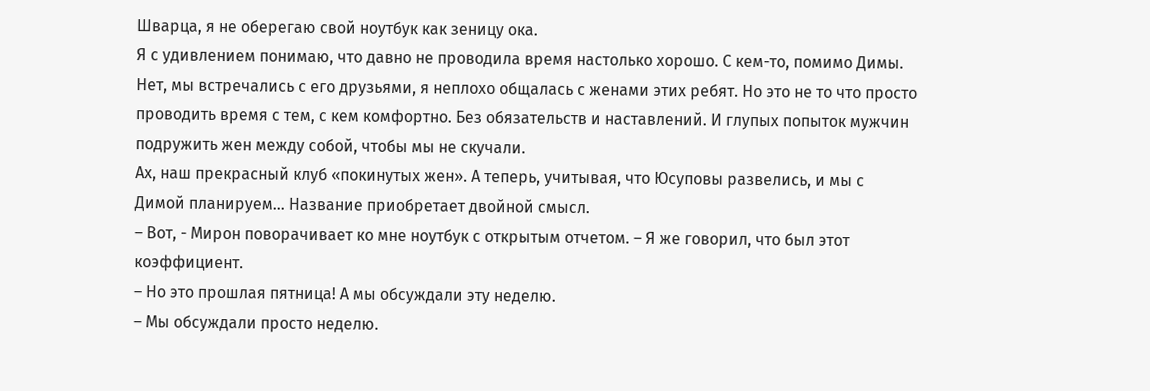Шварца, я не оберегаю свой ноутбук как зеницу ока.
Я с удивлением понимаю, что давно не проводила время настолько хорошо. С кем-то, помимо Димы. Нет, мы встречались с его друзьями, я неплохо общалась с женами этих ребят. Но это не то что просто проводить время с тем, с кем комфортно. Без обязательств и наставлений. И глупых попыток мужчин подружить жен между собой, чтобы мы не скучали.
Ах, наш прекрасный клуб «покинутых жен». А теперь, учитывая, что Юсуповы развелись, и мы с Димой планируем… Название приобретает двойной смысл.
– Вот, - Мирон поворачивает ко мне ноутбук с открытым отчетом. – Я же говорил, что был этот коэффициент.
– Но это прошлая пятница! А мы обсуждали эту неделю.
– Мы обсуждали просто неделю.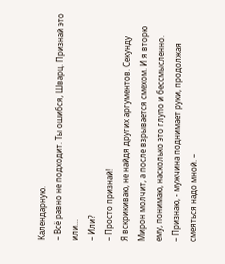Календарную.
– Всё равно не подходит. Ты ошибся, Шварц. Признай это или…
– Или?
– Просто признай!
Я вскрикиваю, не найдя других аргументов. Секунду Мирон молчит, а после взрывается смехом. И я вторю ему, понимаю, насколько это глупо и бессмысленно.
– Признаю, - мужчина поднимает руки, продолжая смеяться надо мной. –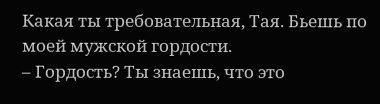Какая ты требовательная, Тая. Бьешь по моей мужской гордости.
– Гордость? Ты знаешь, что это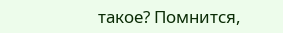такое? Помнится,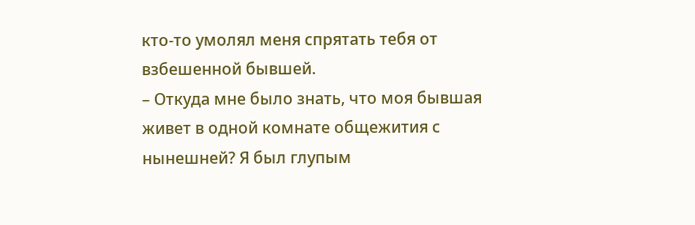кто-то умолял меня спрятать тебя от взбешенной бывшей.
– Откуда мне было знать, что моя бывшая живет в одной комнате общежития с нынешней? Я был глупым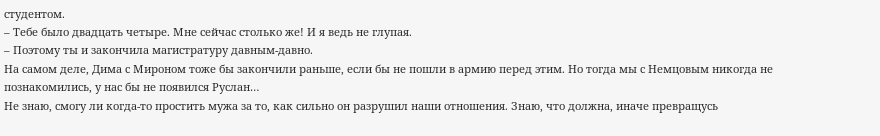студентом.
– Тебе было двадцать четыре. Мне сейчас столько же! И я ведь не глупая.
– Поэтому ты и закончила магистратуру давным-давно.
На самом деле, Дима с Мироном тоже бы закончили раньше, если бы не пошли в армию перед этим. Но тогда мы с Немцовым никогда не познакомились, у нас бы не появился Руслан…
Не знаю, смогу ли когда-то простить мужа за то, как сильно он разрушил наши отношения. Знаю, что должна, иначе превращусь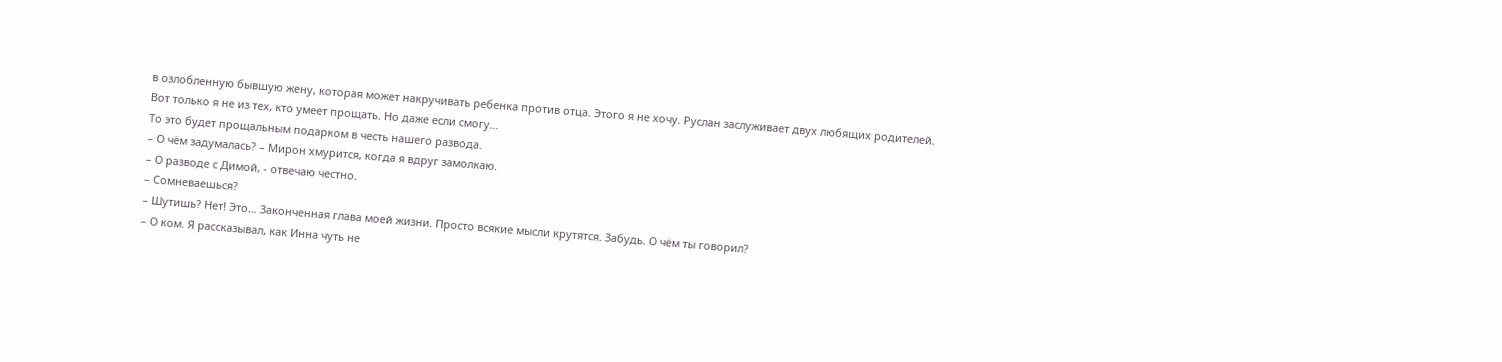в озлобленную бывшую жену, которая может накручивать ребенка против отца. Этого я не хочу. Руслан заслуживает двух любящих родителей.
Вот только я не из тех, кто умеет прощать. Но даже если смогу…
То это будет прощальным подарком в честь нашего развода.
– О чём задумалась? – Мирон хмурится, когда я вдруг замолкаю.
– О разводе с Димой, - отвечаю честно.
– Сомневаешься?
– Шутишь? Нет! Это… Законченная глава моей жизни. Просто всякие мысли крутятся. Забудь. О чём ты говорил?
– О ком. Я рассказывал, как Инна чуть не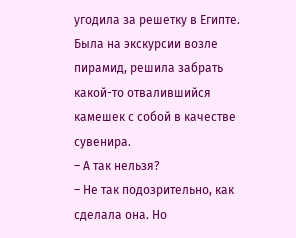угодила за решетку в Египте. Была на экскурсии возле пирамид, решила забрать какой-то отвалившийся камешек с собой в качестве сувенира.
– А так нельзя?
– Не так подозрительно, как сделала она. Но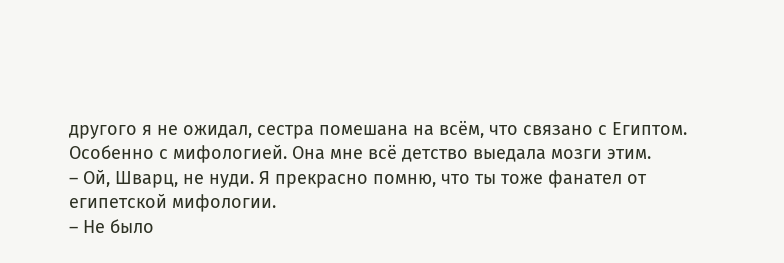другого я не ожидал, сестра помешана на всём, что связано с Египтом. Особенно с мифологией. Она мне всё детство выедала мозги этим.
– Ой, Шварц, не нуди. Я прекрасно помню, что ты тоже фанател от египетской мифологии.
– Не было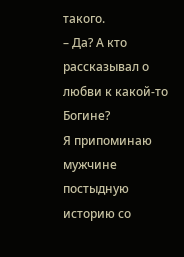такого.
– Да? А кто рассказывал о любви к какой-то Богине?
Я припоминаю мужчине постыдную историю со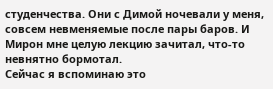студенчества. Они с Димой ночевали у меня, совсем невменяемые после пары баров. И Мирон мне целую лекцию зачитал, что-то невнятно бормотал.
Сейчас я вспоминаю это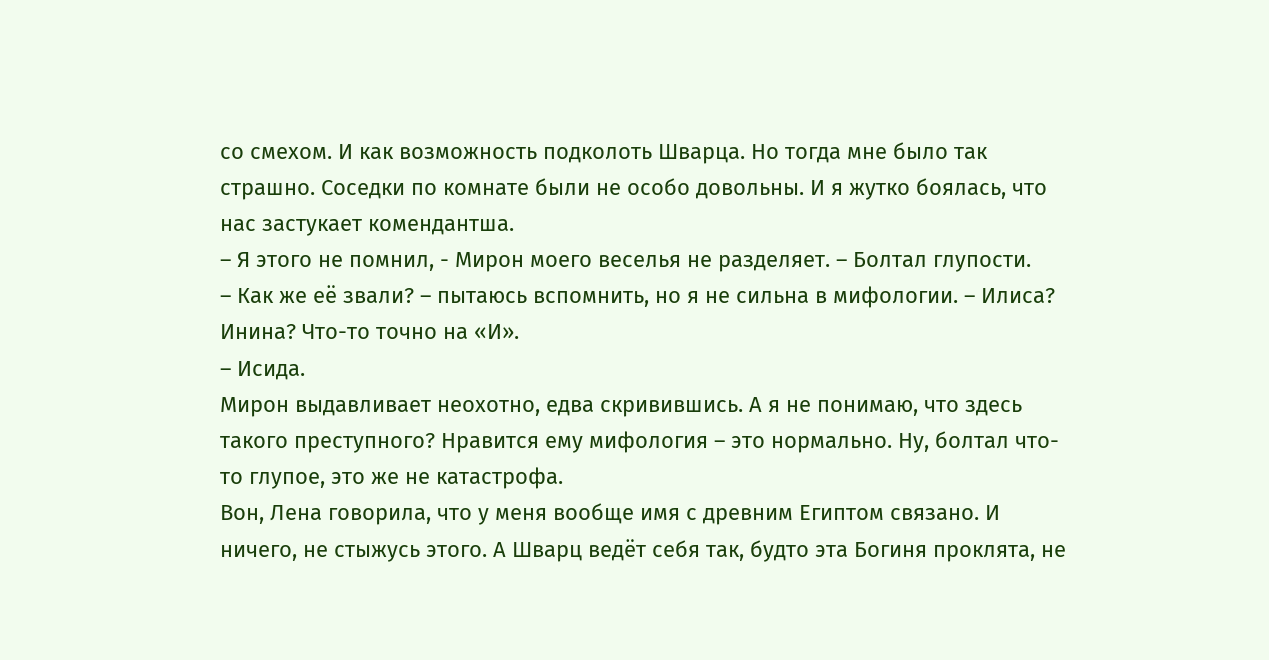со смехом. И как возможность подколоть Шварца. Но тогда мне было так страшно. Соседки по комнате были не особо довольны. И я жутко боялась, что нас застукает комендантша.
– Я этого не помнил, - Мирон моего веселья не разделяет. – Болтал глупости.
– Как же её звали? – пытаюсь вспомнить, но я не сильна в мифологии. – Илиса? Инина? Что-то точно на «И».
– Исида.
Мирон выдавливает неохотно, едва скривившись. А я не понимаю, что здесь такого преступного? Нравится ему мифология – это нормально. Ну, болтал что-то глупое, это же не катастрофа.
Вон, Лена говорила, что у меня вообще имя с древним Египтом связано. И ничего, не стыжусь этого. А Шварц ведёт себя так, будто эта Богиня проклята, не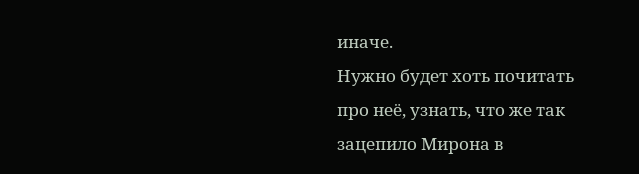иначе.
Нужно будет хоть почитать про неё, узнать, что же так зацепило Мирона в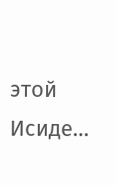этой Исиде…